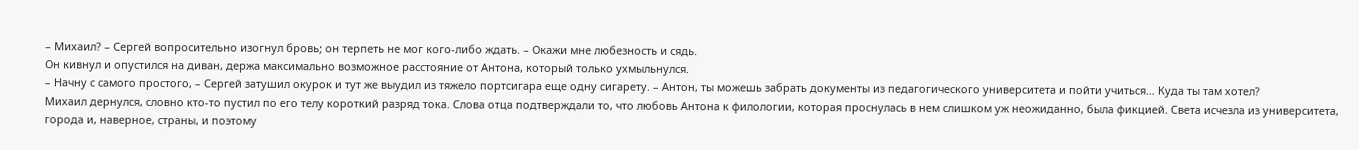– Михаил? – Сергей вопросительно изогнул бровь; он терпеть не мог кого-либо ждать. – Окажи мне любезность и сядь.
Он кивнул и опустился на диван, держа максимально возможное расстояние от Антона, который только ухмыльнулся.
– Начну с самого простого, – Сергей затушил окурок и тут же выудил из тяжело портсигара еще одну сигарету. – Антон, ты можешь забрать документы из педагогического университета и пойти учиться… Куда ты там хотел?
Михаил дернулся, словно кто-то пустил по его телу короткий разряд тока. Слова отца подтверждали то, что любовь Антона к филологии, которая проснулась в нем слишком уж неожиданно, была фикцией. Света исчезла из университета, города и, наверное, страны, и поэтому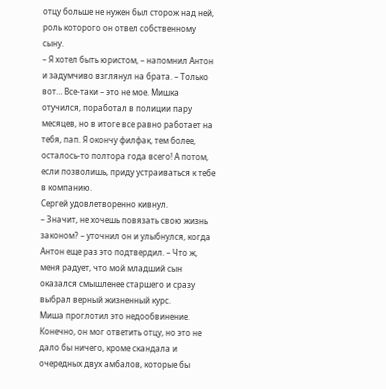отцу больше не нужен был сторож над ней, роль которого он отвел собственному сыну.
– Я хотел быть юристом, – напомнил Антон и задумчиво взглянул на брата. – Только вот… Все-таки – это не мое. Мишка отучился, поработал в полиции пару месяцев, но в итоге все равно работает на тебя, пап. Я окончу филфак, тем более, осталось-то полтора года всего! А потом, если позволишь, приду устраиваться к тебе в компанию.
Сергей удовлетворенно кивнул.
– Значит, не хочешь повязать свою жизнь законом? – уточнил он и улыбнулся, когда Антон еще раз это подтвердил. – Что ж, меня радует, что мой младший сын оказался смышленее старшего и сразу выбрал верный жизненный курс.
Миша проглотил это недообвинение. Конечно, он мог ответить отцу, но это не дало бы ничего, кроме скандала и очередных двух амбалов, которые бы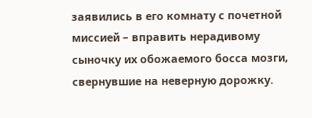заявились в его комнату с почетной миссией – вправить нерадивому сыночку их обожаемого босса мозги, свернувшие на неверную дорожку.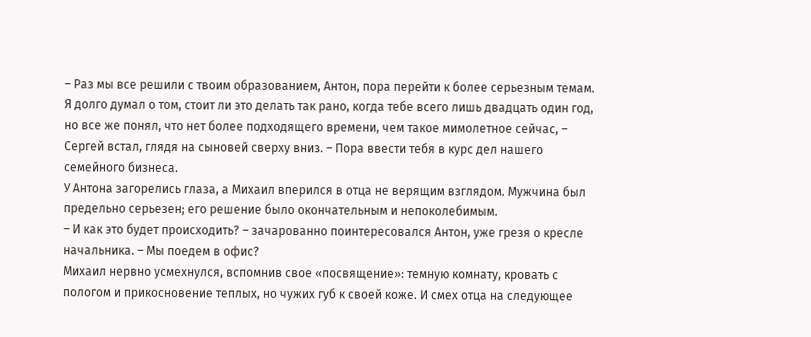– Раз мы все решили с твоим образованием, Антон, пора перейти к более серьезным темам. Я долго думал о том, стоит ли это делать так рано, когда тебе всего лишь двадцать один год, но все же понял, что нет более подходящего времени, чем такое мимолетное сейчас, – Сергей встал, глядя на сыновей сверху вниз. – Пора ввести тебя в курс дел нашего семейного бизнеса.
У Антона загорелись глаза, а Михаил вперился в отца не верящим взглядом. Мужчина был предельно серьезен; его решение было окончательным и непоколебимым.
– И как это будет происходить? – зачарованно поинтересовался Антон, уже грезя о кресле начальника. – Мы поедем в офис?
Михаил нервно усмехнулся, вспомнив свое «посвящение»: темную комнату, кровать с пологом и прикосновение теплых, но чужих губ к своей коже. И смех отца на следующее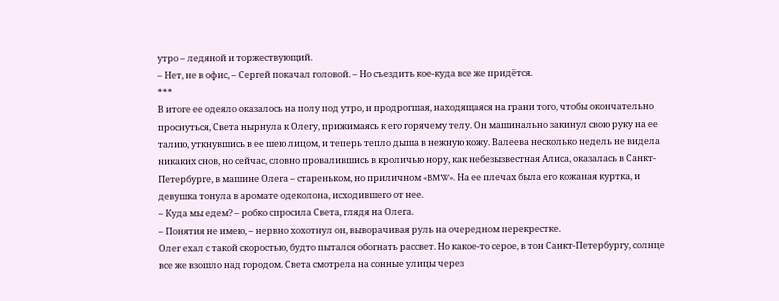утро – ледяной и торжествующий.
– Нет, не в офис, – Сергей покачал головой. – Но съездить кое-куда все же придётся.
***
В итоге ее одеяло оказалось на полу под утро, и продрогшая, находящаяся на грани того, чтобы окончательно проснуться, Света нырнула к Олегу, прижимаясь к его горячему телу. Он машинально закинул свою руку на ее талию, уткнувшись в ее шею лицом, и теперь тепло дыша в нежную кожу. Валеева несколько недель не видела никаких снов, но сейчас, словно провалившись в кроличью нору, как небезызвестная Алиса, оказалась в Санкт-Петербурге, в машине Олега – стареньком, но приличном «BMW». На ее плечах была его кожаная куртка, и девушка тонула в аромате одеколона, исходившего от нее.
– Куда мы едем? – робко спросила Света, глядя на Олега.
– Понятия не имею, – нервно хохотнул он, выворачивая руль на очередном перекрестке.
Олег ехал с такой скоростью, будто пытался обогнать рассвет. Но какое-то серое, в тон Санкт-Петербургу, солнце все же взошло над городом. Света смотрела на сонные улицы через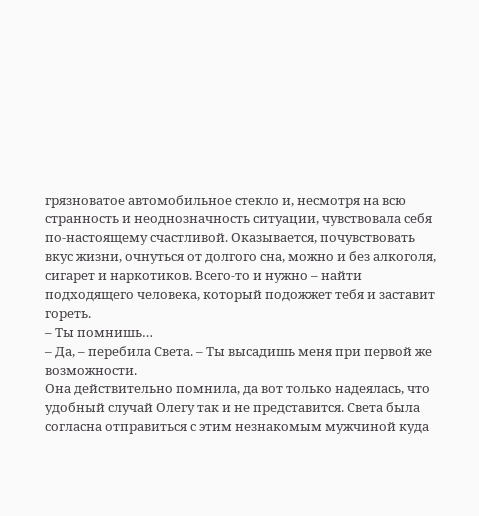грязноватое автомобильное стекло и, несмотря на всю странность и неоднозначность ситуации, чувствовала себя по-настоящему счастливой. Оказывается, почувствовать вкус жизни, очнуться от долгого сна, можно и без алкоголя, сигарет и наркотиков. Всего-то и нужно – найти подходящего человека, который подожжет тебя и заставит гореть.
– Ты помнишь…
– Да, – перебила Света. – Ты высадишь меня при первой же возможности.
Она действительно помнила, да вот только надеялась, что удобный случай Олегу так и не представится. Света была согласна отправиться с этим незнакомым мужчиной куда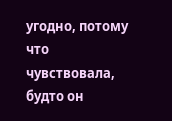угодно, потому что чувствовала, будто он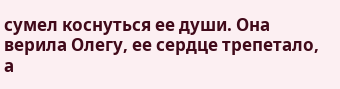сумел коснуться ее души. Она верила Олегу, ее сердце трепетало, а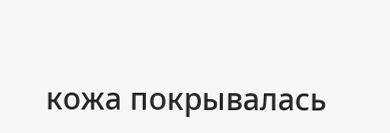кожа покрывалась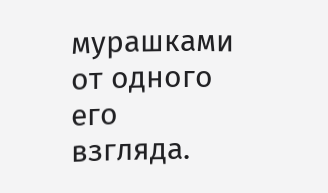мурашками от одного его взгляда.